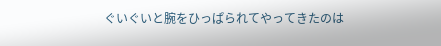ぐいぐいと腕をひっぱられてやってきたのは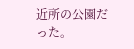近所の公園だった。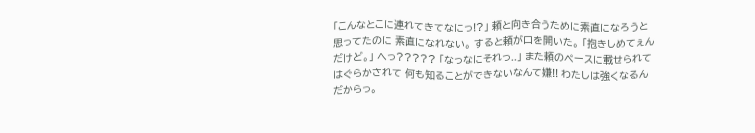「こんなとこに連れてきてなにっ!?」 頼と向き合うために素直になろうと思ってたのに 素直になれない。 すると頼が口を開いた。 「抱きしめてぇんだけど。」 へっ????? 「なっなにそれっ..」 また頼のペースに載せられてはぐらかされて 何も知ることができないなんて嫌!! わたしは強くなるんだからっ。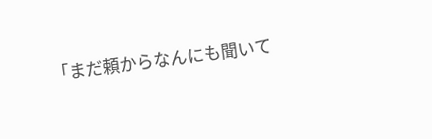「まだ頼からなんにも聞いて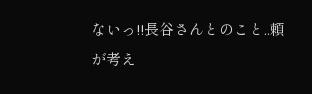ないっ!!長谷さんとのこと..頼が考え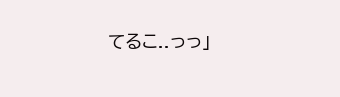てるこ..っっ」